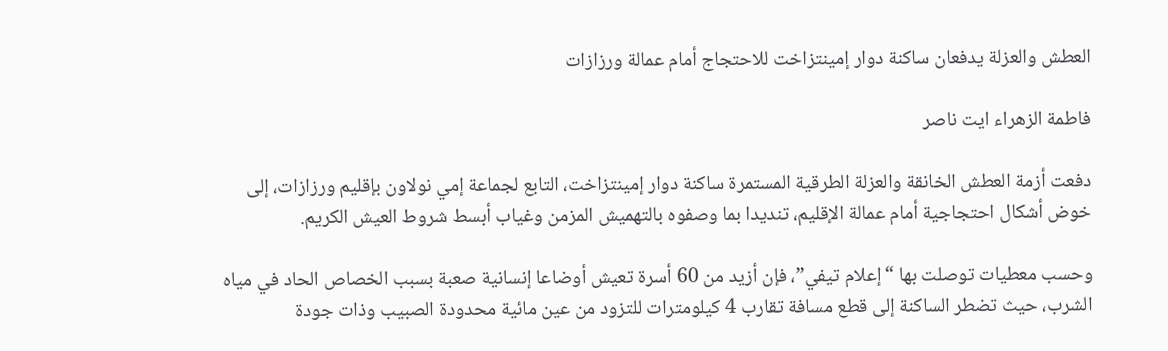العطش والعزلة يدفعان ساكنة دوار إمينتزاخت للاحتجاج أمام عمالة ورزازات

فاطمة الزهراء ايت ناصر

دفعت أزمة العطش الخانقة والعزلة الطرقية المستمرة ساكنة دوار إمينتزاخت، التابع لجماعة إمي نولاون بإقليم ورزازات، إلى خوض أشكال احتجاجية أمام عمالة الإقليم، تنديدا بما وصفوه بالتهميش المزمن وغياب أبسط شروط العيش الكريم.

وحسب معطيات توصلت بها “إعلام تيفي”، فإن أزيد من 60 أسرة تعيش أوضاعا إنسانية صعبة بسبب الخصاص الحاد في مياه الشرب، حيث تضطر الساكنة إلى قطع مسافة تقارب 4 كيلومترات للتزود من عين مائية محدودة الصبيب وذات جودة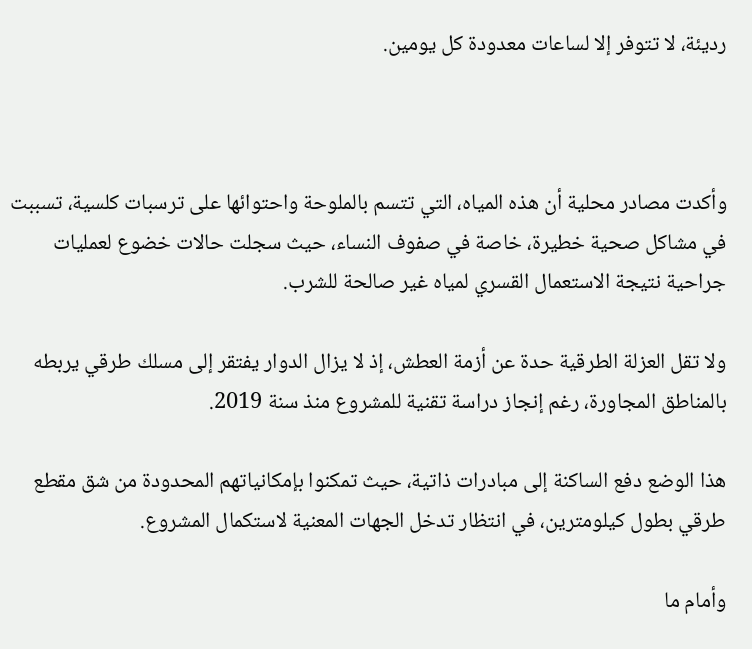رديئة، لا تتوفر إلا لساعات معدودة كل يومين.



وأكدت مصادر محلية أن هذه المياه، التي تتسم بالملوحة واحتوائها على ترسبات كلسية، تسببت في مشاكل صحية خطيرة، خاصة في صفوف النساء، حيث سجلت حالات خضوع لعمليات جراحية نتيجة الاستعمال القسري لمياه غير صالحة للشرب.

ولا تقل العزلة الطرقية حدة عن أزمة العطش، إذ لا يزال الدوار يفتقر إلى مسلك طرقي يربطه بالمناطق المجاورة، رغم إنجاز دراسة تقنية للمشروع منذ سنة 2019.

هذا الوضع دفع الساكنة إلى مبادرات ذاتية، حيث تمكنوا بإمكانياتهم المحدودة من شق مقطع طرقي بطول كيلومترين، في انتظار تدخل الجهات المعنية لاستكمال المشروع.

وأمام ما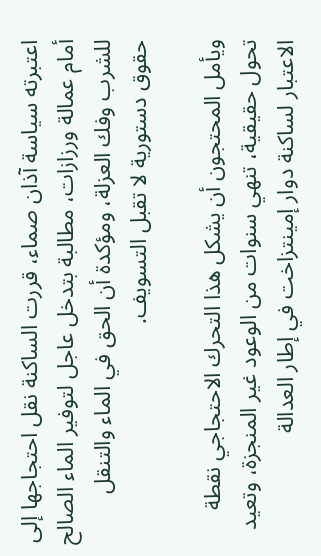اعتبرته سياسة آذان صماء، قررت الساكنة نقل احتجاجها إلى أمام عمالة ورزازات، مطالبة بتدخل عاجل لتوفير الماء الصالح للشرب وفك العزلة، ومؤكدة أن الحق في الماء والتنقل حقوق دستورية لا تقبل التسويف.

ويأمل المحتجون أن يشكل هذا التحرك الاحتجاجي نقطة تحول حقيقية، تنهي سنوات من الوعود غير المنجزة، وتعيد الاعتبار لساكنة دوار إمينتزاخت في إطار العدالة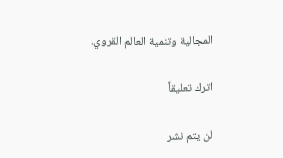المجالية وتنمية العالم القروي.

اترك تعليقاً

لن يتم نشر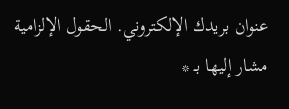عنوان بريدك الإلكتروني. الحقول الإلزامية مشار إليها بـ *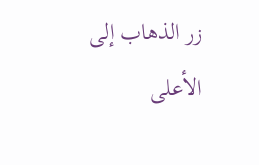زر الذهاب إلى الأعلى